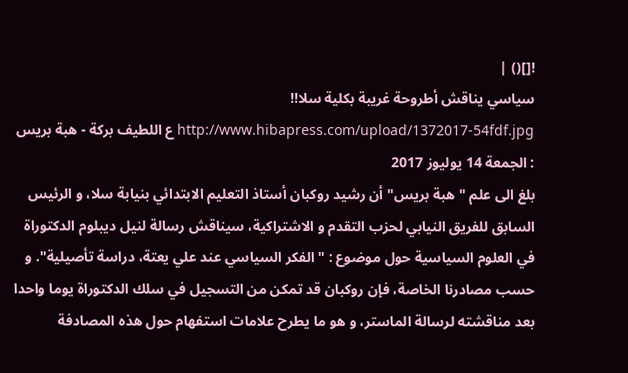![]() |
سياسي يناقش أطروحة غريبة بكلية سلا!!
http://www.hibapress.com/upload/1372017-54fdf.jpg ع اللطيف بركة - هبة بريس : الجمعة 14 يوليوز 2017
بلغ الى علم " هبة بريس" أن رشيد روكبان أستاذ التعليم الابتدائي بنيابة سلا، و الرئيس السابق للفريق النيابي لحزب التقدم و الاشتراكية، سيناقش رسالة لنيل ديبلوم الدكتوراة في العلوم السياسية حول موضوع : " الفكر السياسي عند علي يعتة، دراسة تأصيلية". و حسب مصادرنا الخاصة، فإن روكبان قد تمكن من التسجيل في سلك الدكتوراة يوما واحدا بعد مناقشته لرسالة الماستر، و هو ما يطرح علامات استفهام حول هذه المصادفة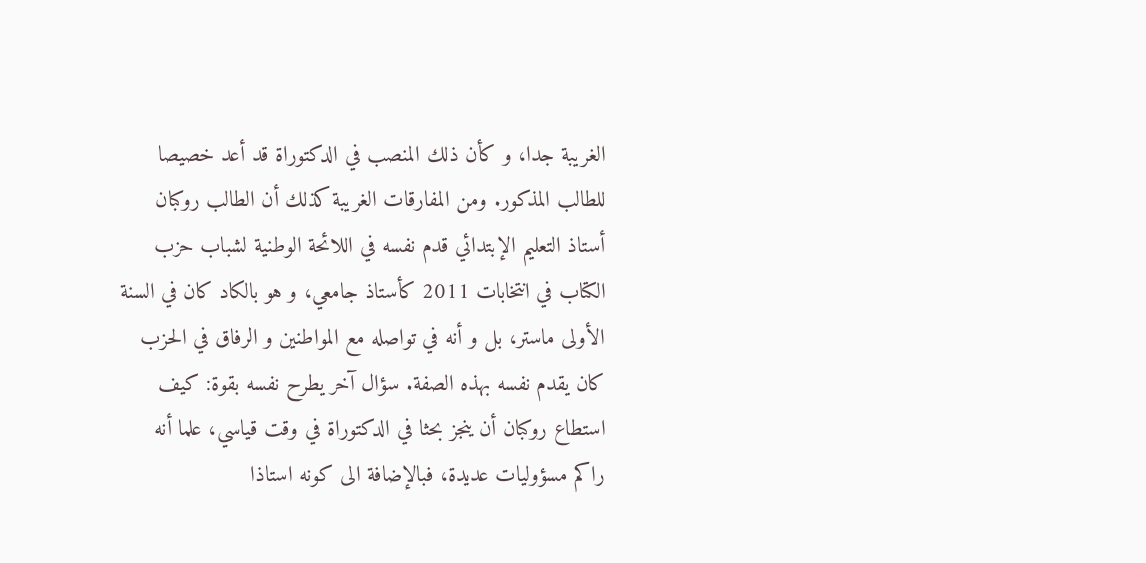الغريبة جدا، و كأن ذلك المنصب في الدكتوراة قد أعد خصيصا للطالب المذكور. ومن المفارقات الغريبة كذلك أن الطالب روكبان أستاذ التعليم الإبتدائي قدم نفسه في اللائحة الوطنية لشباب حزب الكتاب في انتخابات 2011 كأستاذ جامعي، و هو بالكاد كان في السنة الأولى ماستر، بل و أنه في تواصله مع المواطنين و الرفاق في الحزب كان يقدم نفسه بهذه الصفة. سؤال آخر يطرح نفسه بقوة: كيف استطاع روكبان أن ينجز بحثا في الدكتوراة في وقت قياسي، علما أنه راكم مسؤوليات عديدة، فبالإضافة الى كونه استاذا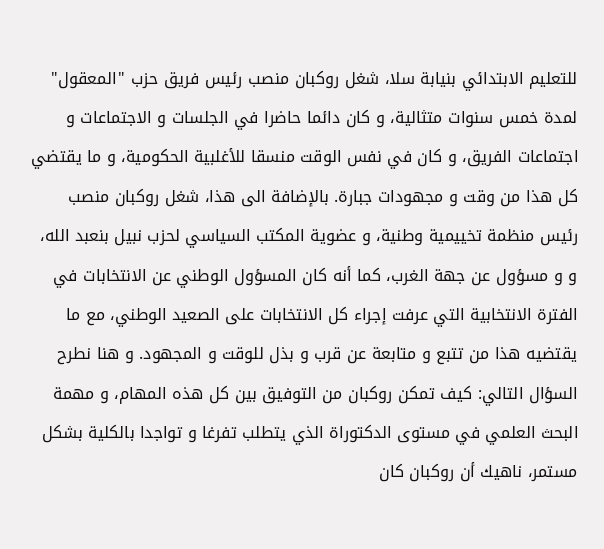للتعليم الابتدائي بنيابة سلا، شغل روكبان منصب رئيس فريق حزب "المعقول" لمدة خمس سنوات متثالية، و كان دائما حاضرا في الجلسات و الاجتماعات و اجتماعات الفريق، و كان في نفس الوقت منسقا للأغلبية الحكومية، و ما يقتضي كل هذا من وقت و مجهودات جبارة. بالإضافة الى هذا، شغل روكبان منصب رئيس منظمة تخييمية وطنية، و عضوية المكتب السياسي لحزب نبيل بنعبد الله، و و مسؤول عن جهة الغرب، كما أنه كان المسؤول الوطني عن الانتخابات في الفترة الانتخابية التي عرفت إجراء كل الانتخابات على الصعيد الوطني، مع ما يقتضيه هذا من تتبع و متابعة عن قرب و بذل للوقت و المجهود. و هنا نطرح السؤال التالي: كيف تمكن روكبان من التوفيق بين كل هذه المهام، و مهمة البحث العلمي في مستوى الدكتوراة الذي يتطلب تفرغا و تواجدا بالكلية بشكل مستمر، ناهيك أن روكبان كان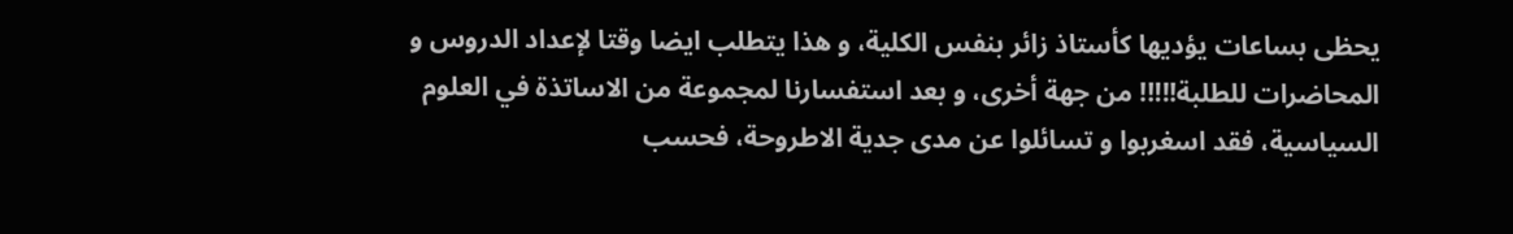يحظى بساعات يؤديها كأستاذ زائر بنفس الكلية، و هذا يتطلب ايضا وقتا لإعداد الدروس و المحاضرات للطلبة!!!!! من جهة أخرى، و بعد استفسارنا لمجموعة من الاساتذة في العلوم السياسية، فقد اسغربوا و تسائلوا عن مدى جدية الاطروحة، فحسب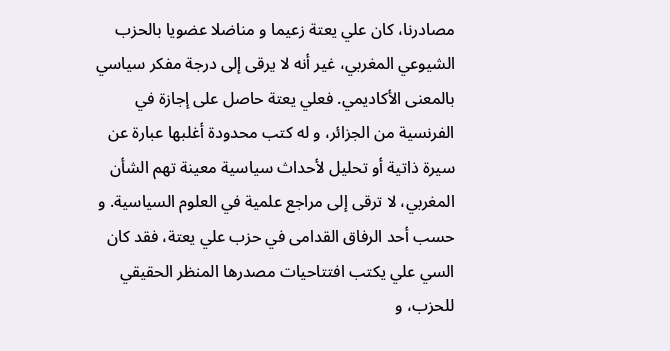مصادرنا، كان علي يعتة زعيما و مناضلا عضويا بالحزب الشيوعي المغربي، غير أنه لا يرقى إلى درجة مفكر سياسي بالمعنى الأكاديمي. فعلي يعتة حاصل على إجازة في الفرنسية من الجزائر، و له كتب محدودة أغلبها عبارة عن سيرة ذاتية أو تحليل لأحداث سياسية معينة تهم الشأن المغربي، لا ترقى إلى مراجع علمية في العلوم السياسية. و حسب أحد الرفاق القدامى في حزب علي يعتة، فقد كان السي علي يكتب افتتاحيات مصدرها المنظر الحقيقي للحزب، و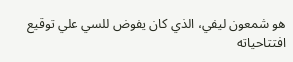هو شمعون ليفي، الذي كان يفوض للسي علي توقيع افتتاحياته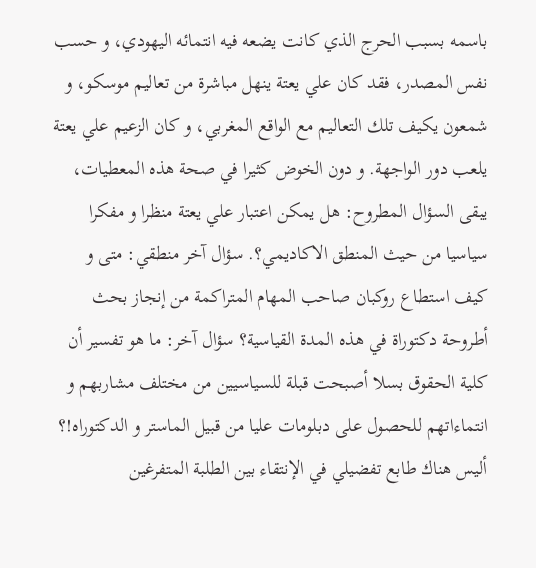باسمه بسبب الحرج الذي كانت يضعه فيه انتمائه اليهودي، و حسب نفس المصدر، فقد كان علي يعتة ينهل مباشرة من تعاليم موسكو، و شمعون يكيف تلك التعاليم مع الواقع المغربي، و كان الزعيم علي يعتة يلعب دور الواجهة. و دون الخوض كثيرا في صحة هذه المعطيات، يبقى السؤال المطروح: هل يمكن اعتبار علي يعتة منظرا و مفكرا سياسيا من حيث المنطق الاكاديمي؟. سؤال آخر منطقي: متى و كيف استطاع روكبان صاحب المهام المتراكمة من إنجاز بحث أطروحة دكتوراة في هذه المدة القياسية؟ سؤال آخر: ما هو تفسير أن كلية الحقوق بسلا أصبحت قبلة للسياسيين من مختلف مشاربهم و انتماءاتهم للحصول على دبلومات عليا من قبيل الماستر و الدكتوراه!؟ أليس هناك طابع تفضيلي في الإنتقاء بين الطلبة المتفرغين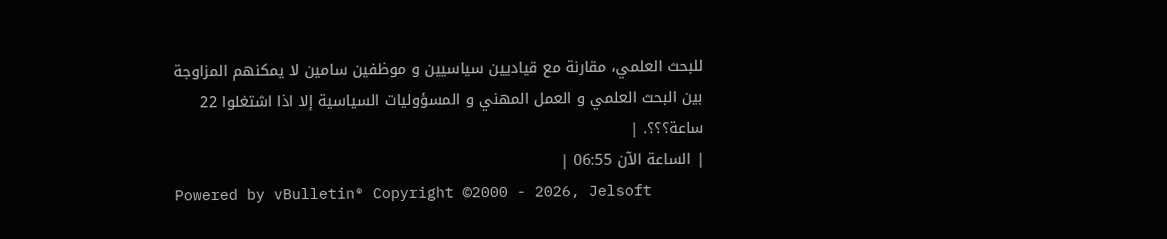للبحث العلمي، مقارنة مع قياديين سياسيين و موظفين سامين لا يمكنهم المزاوجة بين البحث العلمي و العمل المهني و المسؤوليات السياسية إلا اذا اشتغلوا 22 ساعة؟؟؟. |
| الساعة الآن 06:55 |
Powered by vBulletin® Copyright ©2000 - 2026, Jelsoft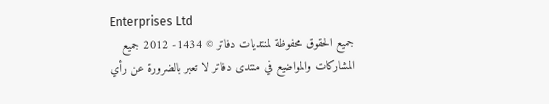Enterprises Ltd
جميع الحقوق محفوظة لمنتديات دفاتر © 1434- 2012 جميع المشاركات والمواضيع في منتدى دفاتر لا تعبر بالضرورة عن رأي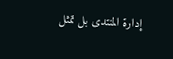إدارة المنتدى بل تمثل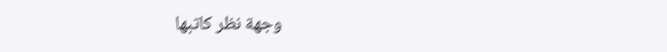وجهة نظر كاتبها